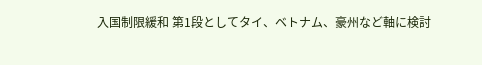入国制限緩和 第1段としてタイ、ベトナム、豪州など軸に検討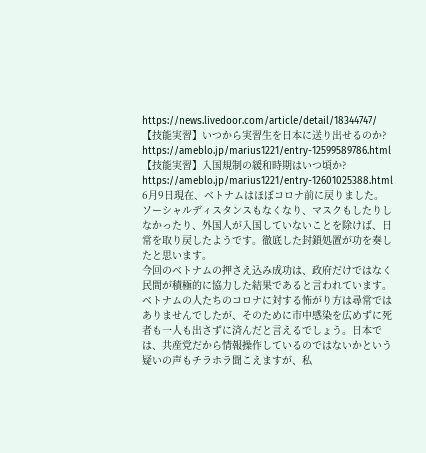https://news.livedoor.com/article/detail/18344747/
【技能実習】いつから実習生を日本に送り出せるのか?
https://ameblo.jp/marius1221/entry-12599589786.html
【技能実習】入国規制の緩和時期はいつ頃か?
https://ameblo.jp/marius1221/entry-12601025388.html
6月9日現在、ベトナムはほぼコロナ前に戻りました。ソーシャルディスタンスもなくなり、マスクもしたりしなかったり、外国人が入国していないことを除けば、日常を取り戻したようです。徹底した封鎖処置が功を奏したと思います。
今回のベトナムの押さえ込み成功は、政府だけではなく民間が積極的に協力した結果であると言われています。ベトナムの人たちのコロナに対する怖がり方は尋常ではありませんでしたが、そのために市中感染を広めずに死者も一人も出さずに済んだと言えるでしょう。日本では、共産党だから情報操作しているのではないかという疑いの声もチラホラ聞こえますが、私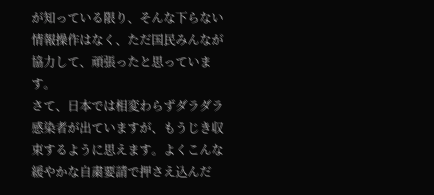が知っている限り、そんな下らない情報操作はなく、ただ国民みんなが協力して、頑張ったと思っています。
さて、日本では相変わらずダラダラ感染者が出ていますが、もうじき収束するように思えます。よくこんな緩やかな自粛要請で押さえ込んだ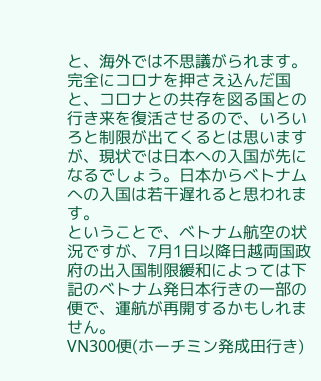と、海外では不思議がられます。完全にコロナを押さえ込んだ国と、コロナとの共存を図る国との行き来を復活させるので、いろいろと制限が出てくるとは思いますが、現状では日本への入国が先になるでしょう。日本からベトナムへの入国は若干遅れると思われます。
ということで、ベトナム航空の状況ですが、7月1日以降日越両国政府の出入国制限緩和によっては下記のベトナム発日本行きの一部の便で、運航が再開するかもしれません。
VN300便(ホーチミン発成田行き)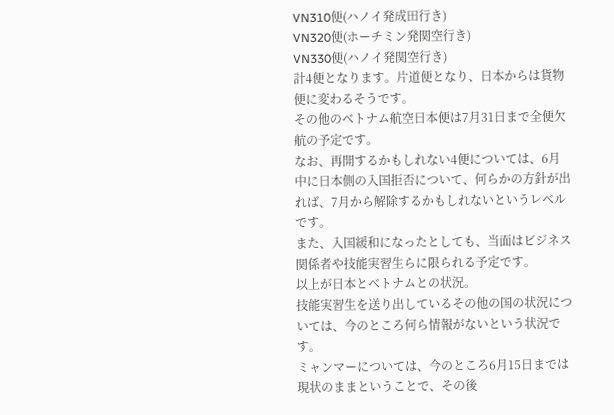VN310便(ハノイ発成田行き)
VN320便(ホーチミン発関空行き)
VN330便(ハノイ発関空行き)
計4便となります。片道便となり、日本からは貨物便に変わるそうです。
その他のベトナム航空日本便は7月31日まで全便欠航の予定です。
なお、再開するかもしれない4便については、6月中に日本側の入国拒否について、何らかの方針が出れば、7月から解除するかもしれないというレベルです。
また、入国緩和になったとしても、当面はビジネス関係者や技能実習生らに限られる予定です。
以上が日本とベトナムとの状況。
技能実習生を送り出しているその他の国の状況については、今のところ何ら情報がないという状況です。
ミャンマーについては、今のところ6月15日までは現状のままということで、その後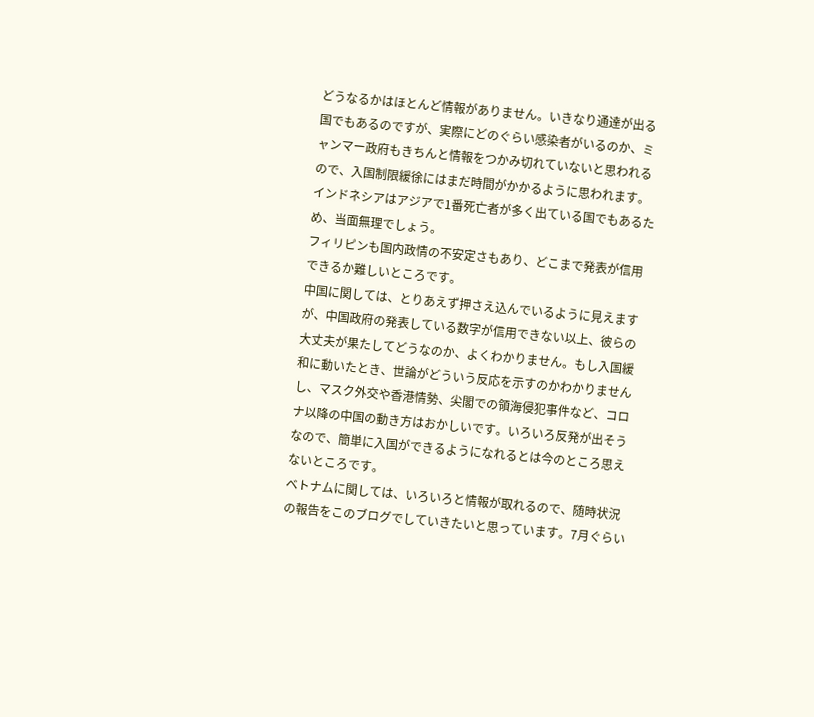どうなるかはほとんど情報がありません。いきなり通達が出る国でもあるのですが、実際にどのぐらい感染者がいるのか、ミャンマー政府もきちんと情報をつかみ切れていないと思われるので、入国制限緩徐にはまだ時間がかかるように思われます。
インドネシアはアジアで1番死亡者が多く出ている国でもあるため、当面無理でしょう。
フィリピンも国内政情の不安定さもあり、どこまで発表が信用できるか難しいところです。
中国に関しては、とりあえず押さえ込んでいるように見えますが、中国政府の発表している数字が信用できない以上、彼らの大丈夫が果たしてどうなのか、よくわかりません。もし入国緩和に動いたとき、世論がどういう反応を示すのかわかりませんし、マスク外交や香港情勢、尖閣での領海侵犯事件など、コロナ以降の中国の動き方はおかしいです。いろいろ反発が出そうなので、簡単に入国ができるようになれるとは今のところ思えないところです。
ベトナムに関しては、いろいろと情報が取れるので、随時状況の報告をこのブログでしていきたいと思っています。7月ぐらい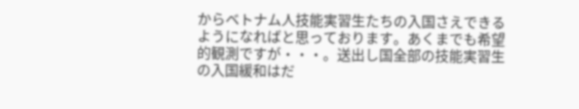からベトナム人技能実習生たちの入国さえできるようになればと思っております。あくまでも希望的観測ですが・・・。送出し国全部の技能実習生の入国緩和はだ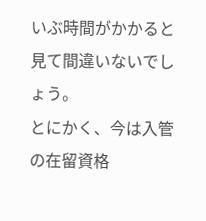いぶ時間がかかると見て間違いないでしょう。
とにかく、今は入管の在留資格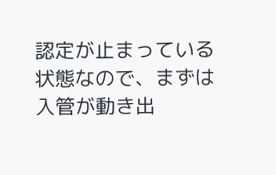認定が止まっている状態なので、まずは入管が動き出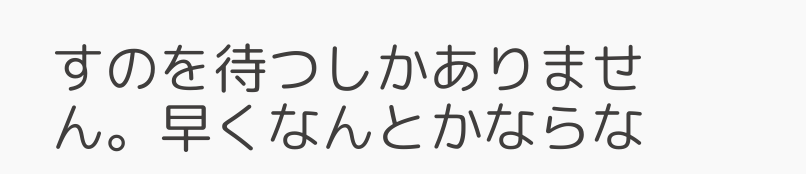すのを待つしかありません。早くなんとかならな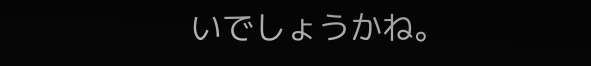いでしょうかね。